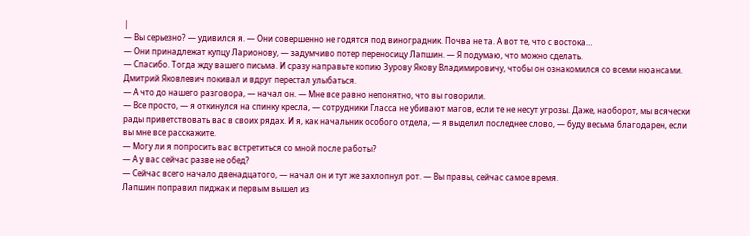|
— Вы серьезно? — удивился я. — Они совершенно не годятся под виноградник. Почва не та. А вот те, что с востока…
— Они принадлежат купцу Ларионову, — задумчиво потер переносицу Лапшин. — Я подумаю, что можно сделать.
— Спасибо. Тогда жду вашего письма. И сразу направьте копию Зурову Якову Владимировичу, чтобы он ознакомился со всеми нюансами.
Дмитрий Яковлевич покивал и вдруг перестал улыбаться.
— А что до нашего разговора, — начал он. — Мне все равно непонятно, что вы говорили.
— Все просто, — я откинулся на спинку кресла, — сотрудники Гласса не убивают магов, если те не несут угрозы. Даже, наоборот, мы всячески рады приветствовать вас в своих рядах. И я, как начальник особого отдела, — я выделил последнее слово, — буду весьма благодарен, если вы мне все расскажите.
— Могу ли я попросить вас встретиться со мной после работы?
— А у вас сейчас разве не обед?
— Сейчас всего начало двенадцатого, — начал он и тут же захлопнул рот. — Вы правы, сейчас самое время.
Лапшин поправил пиджак и первым вышел из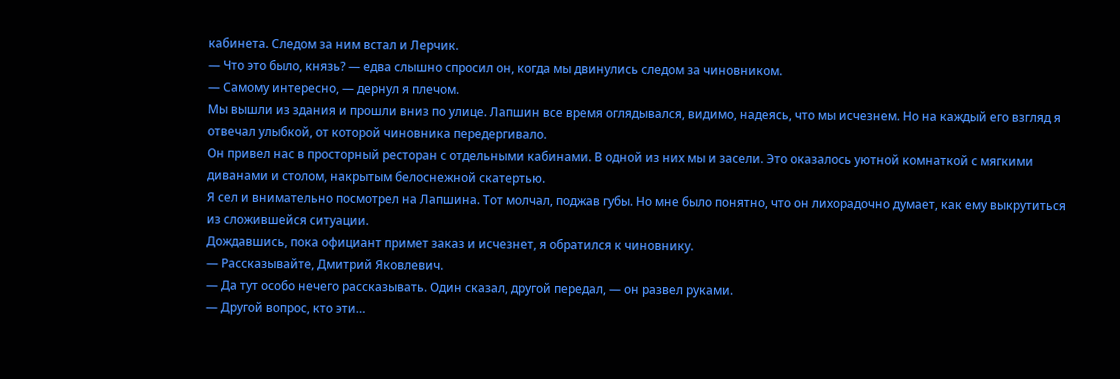кабинета. Следом за ним встал и Лерчик.
— Что это было, князь? — едва слышно спросил он, когда мы двинулись следом за чиновником.
— Самому интересно, — дернул я плечом.
Мы вышли из здания и прошли вниз по улице. Лапшин все время оглядывался, видимо, надеясь, что мы исчезнем. Но на каждый его взгляд я отвечал улыбкой, от которой чиновника передергивало.
Он привел нас в просторный ресторан с отдельными кабинами. В одной из них мы и засели. Это оказалось уютной комнаткой с мягкими диванами и столом, накрытым белоснежной скатертью.
Я сел и внимательно посмотрел на Лапшина. Тот молчал, поджав губы. Но мне было понятно, что он лихорадочно думает, как ему выкрутиться из сложившейся ситуации.
Дождавшись, пока официант примет заказ и исчезнет, я обратился к чиновнику.
— Рассказывайте, Дмитрий Яковлевич.
— Да тут особо нечего рассказывать. Один сказал, другой передал, — он развел руками.
— Другой вопрос, кто эти…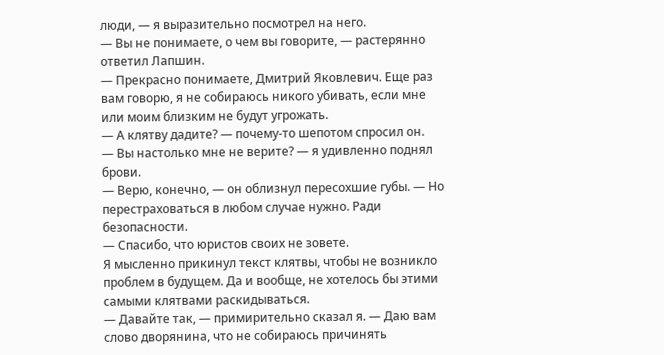люди, — я выразительно посмотрел на него.
— Вы не понимаете, о чем вы говорите, — растерянно ответил Лапшин.
— Прекрасно понимаете, Дмитрий Яковлевич. Еще раз вам говорю, я не собираюсь никого убивать, если мне или моим близким не будут угрожать.
— А клятву дадите? — почему-то шепотом спросил он.
— Вы настолько мне не верите? — я удивленно поднял брови.
— Верю, конечно, — он облизнул пересохшие губы. — Но перестраховаться в любом случае нужно. Ради безопасности.
— Спасибо, что юристов своих не зовете.
Я мысленно прикинул текст клятвы, чтобы не возникло проблем в будущем. Да и вообще, не хотелось бы этими самыми клятвами раскидываться.
— Давайте так, — примирительно сказал я. — Даю вам слово дворянина, что не собираюсь причинять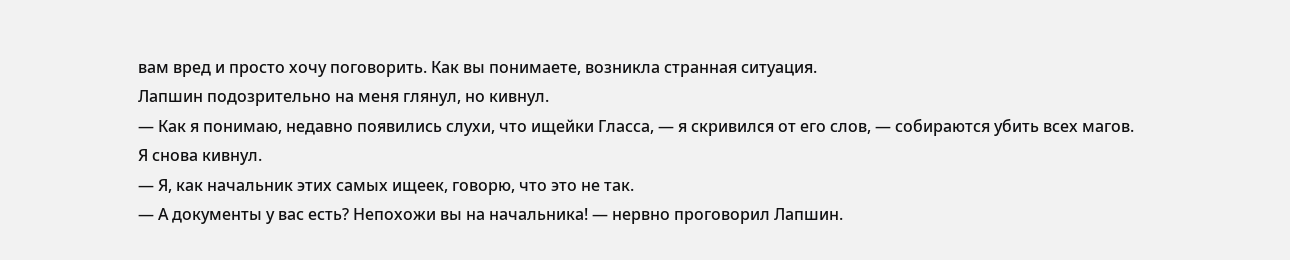вам вред и просто хочу поговорить. Как вы понимаете, возникла странная ситуация.
Лапшин подозрительно на меня глянул, но кивнул.
— Как я понимаю, недавно появились слухи, что ищейки Гласса, — я скривился от его слов, — собираются убить всех магов.
Я снова кивнул.
— Я, как начальник этих самых ищеек, говорю, что это не так.
— А документы у вас есть? Непохожи вы на начальника! — нервно проговорил Лапшин.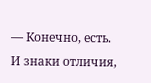— Конечно, есть. И знаки отличия,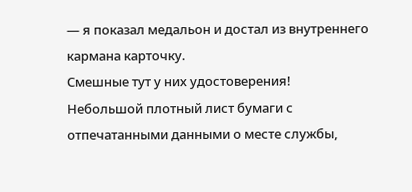— я показал медальон и достал из внутреннего кармана карточку.
Смешные тут у них удостоверения! Небольшой плотный лист бумаги с отпечатанными данными о месте службы,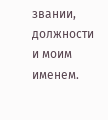звании, должности и моим именем.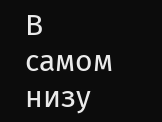В самом низу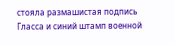стояла размашистая подпись Гласса и синий штамп военной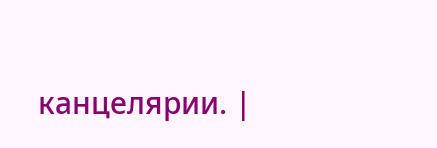канцелярии. |